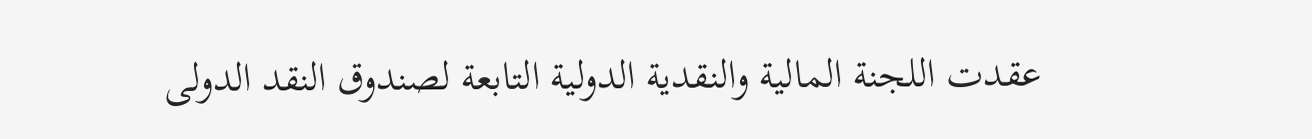عقدت اللجنة المالية والنقدية الدولية التابعة لصندوق النقد الدولى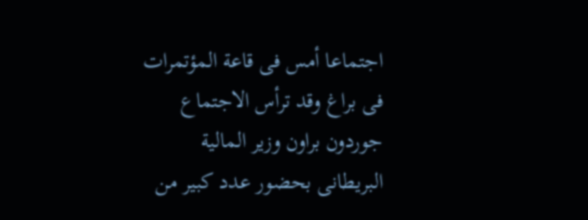اجتماعا أمس فى قاعة المؤتمرات فى براغ وقد ترأس الاجتماع جوردون براون وزير المالية البريطانى بحضور عدد كبير من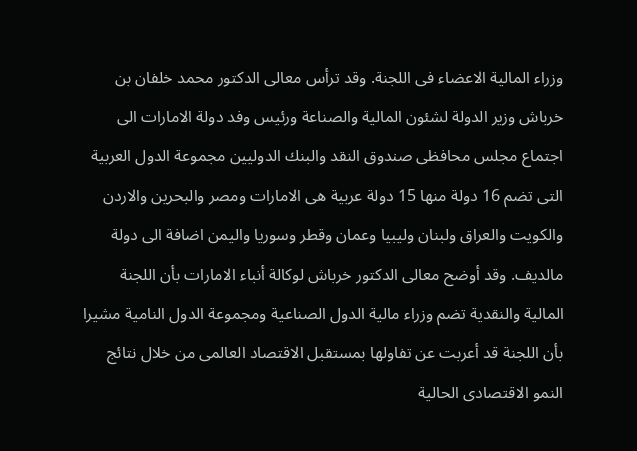وزراء المالية الاعضاء فى اللجنة. وقد ترأس معالى الدكتور محمد خلفان بن خرباش وزير الدولة لشئون المالية والصناعة ورئيس وفد دولة الامارات الى اجتماع مجلس محافظى صندوق النقد والبنك الدوليين مجموعة الدول العربية التى تضم 16 دولة منها 15 دولة عربية هى الامارات ومصر والبحرين والاردن والكويت والعراق ولبنان وليبيا وعمان وقطر وسوريا واليمن اضافة الى دولة مالديف. وقد أوضح معالى الدكتور خرباش لوكالة أنباء الامارات بأن اللجنة المالية والنقدية تضم وزراء مالية الدول الصناعية ومجموعة الدول النامية مشيرا بأن اللجنة قد أعربت عن تفاولها بمستقبل الاقتصاد العالمى من خلال نتائج النمو الاقتصادى الحالية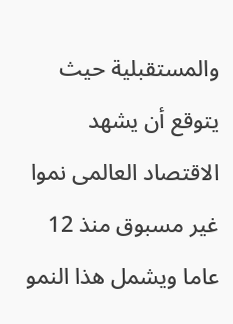والمستقبلية حيث يتوقع أن يشهد الاقتصاد العالمى نموا غير مسبوق منذ 12 عاما ويشمل هذا النمو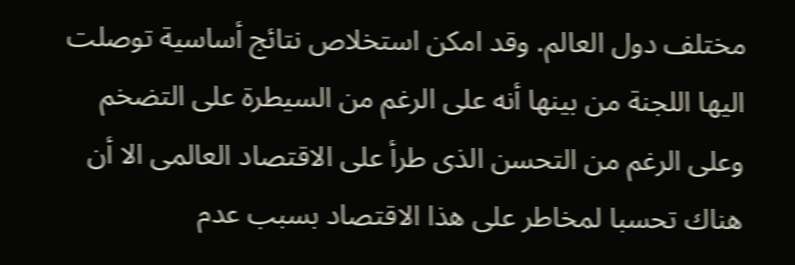مختلف دول العالم. وقد امكن استخلاص نتائج أساسية توصلت اليها اللجنة من بينها أنه على الرغم من السيطرة على التضخم وعلى الرغم من التحسن الذى طرأ على الاقتصاد العالمى الا أن هناك تحسبا لمخاطر على هذا الاقتصاد بسبب عدم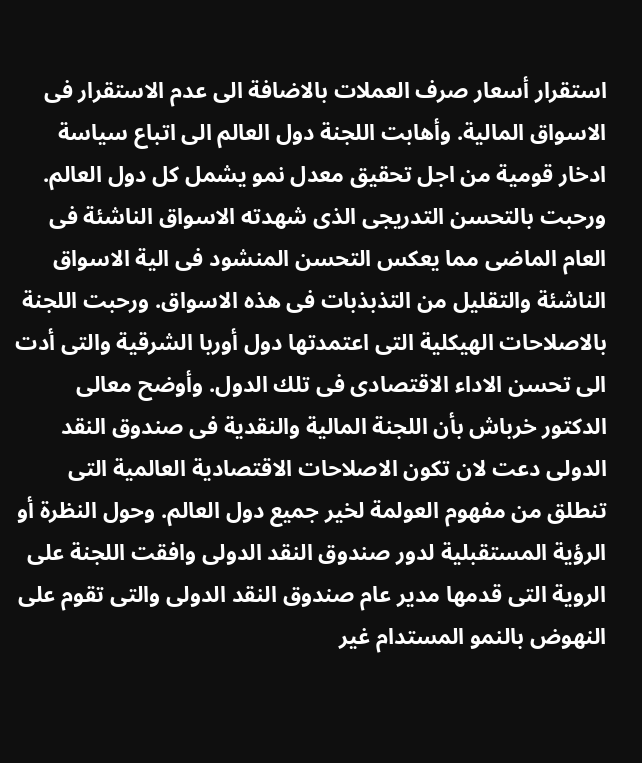استقرار أسعار صرف العملات بالاضافة الى عدم الاستقرار فى الاسواق المالية. وأهابت اللجنة دول العالم الى اتباع سياسة ادخار قومية من اجل تحقيق معدل نمو يشمل كل دول العالم. ورحبت بالتحسن التدريجى الذى شهدته الاسواق الناشئة فى العام الماضى مما يعكس التحسن المنشود فى الية الاسواق الناشئة والتقليل من التذبذبات فى هذه الاسواق. ورحبت اللجنة بالاصلاحات الهيكلية التى اعتمدتها دول أوربا الشرقية والتى أدت الى تحسن الاداء الاقتصادى فى تلك الدول. وأوضح معالى الدكتور خرباش بأن اللجنة المالية والنقدية فى صندوق النقد الدولى دعت لان تكون الاصلاحات الاقتصادية العالمية التى تنطلق من مفهوم العولمة لخير جميع دول العالم. وحول النظرة أو الرؤية المستقبلية لدور صندوق النقد الدولى وافقت اللجنة على الروية التى قدمها مدير عام صندوق النقد الدولى والتى تقوم على النهوض بالنمو المستدام غير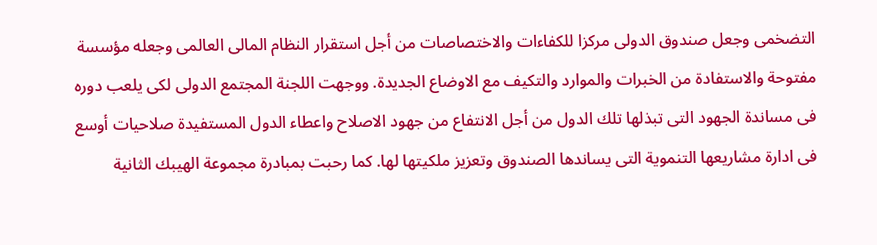التضخمى وجعل صندوق الدولى مركزا للكفاءات والاختصاصات من أجل استقرار النظام المالى العالمى وجعله مؤسسة مفتوحة والاستفادة من الخبرات والموارد والتكيف مع الاوضاع الجديدة. ووجهت اللجنة المجتمع الدولى لكى يلعب دوره فى مساندة الجهود التى تبذلها تلك الدول من أجل الانتفاع من جهود الاصلاح واعطاء الدول المستفيدة صلاحيات أوسع فى ادارة مشاريعها التنموية التى يساندها الصندوق وتعزيز ملكيتها لها. كما رحبت بمبادرة مجموعة الهيبك الثانية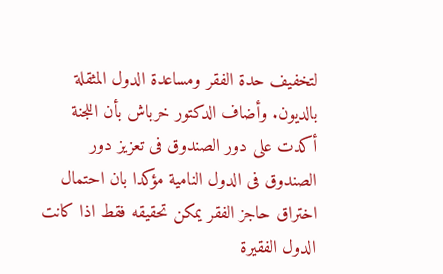لتخفيف حدة الفقر ومساعدة الدول المثقلة بالديون. وأضاف الدكتور خرباش بأن اللجنة أكدت على دور الصندوق فى تعزيز دور الصندوق فى الدول النامية مؤكدا بان احتمال اختراق حاجز الفقر يمكن تحقيقه فقط اذا كانت الدول الفقيرة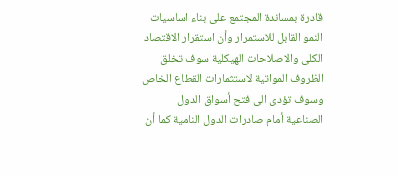قادرة بمساندة المجتمع على بناء اساسيات النمو القابل للاستمرار وأن استقرار الاقتصاد الكلى والاصلاحات الهيكلية سوف تخلق الظروف المواتية لاستثمارات القطاع الخاص وسوف تؤدى الى فتح أسواق الدول الصناعية أمام صادرات الدول النامية كما أن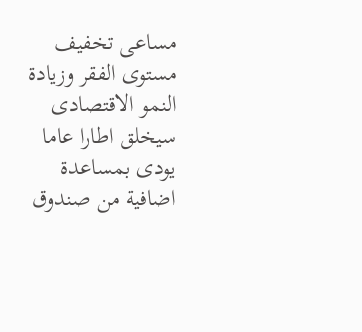مساعى تخفيف مستوى الفقر وزيادة النمو الاقتصادى سيخلق اطارا عاما يودى بمساعدة اضافية من صندوق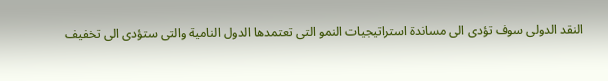النقد الدولى سوف تؤدى الى مساندة استراتيجيات النمو التى تعتمدها الدول النامية والتى ستؤدى الى تخفيف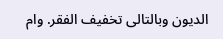الديون وبالتالى تخفيف الفقر. وام